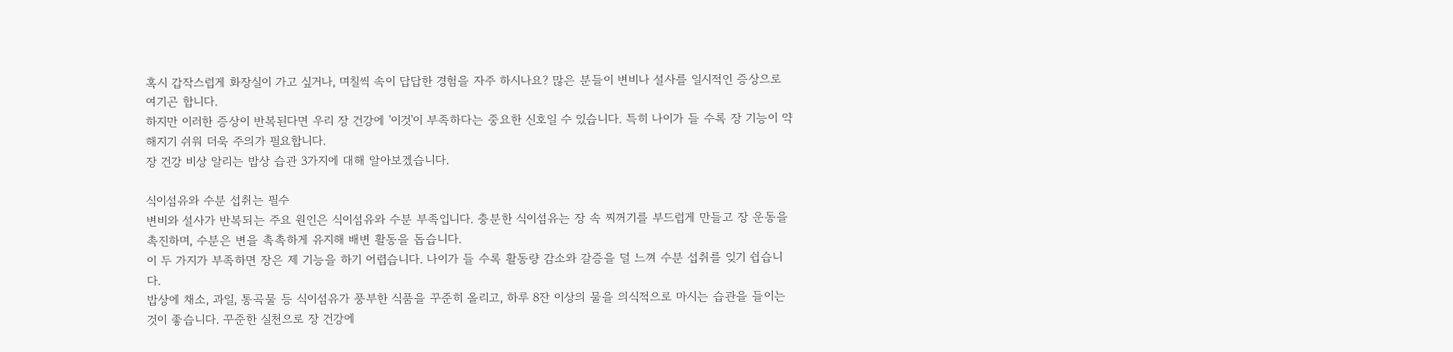혹시 갑작스럽게 화장실이 가고 싶거나, 며칠씩 속이 답답한 경험을 자주 하시나요? 많은 분들이 변비나 설사를 일시적인 증상으로 여기곤 합니다.
하지만 이러한 증상이 반복된다면 우리 장 건강에 '이것'이 부족하다는 중요한 신호일 수 있습니다. 특히 나이가 들 수록 장 기능이 약해지기 쉬워 더욱 주의가 필요합니다.
장 건강 비상 알리는 밥상 습관 3가지에 대해 알아보겠습니다.

식이섬유와 수분 섭취는 필수
변비와 설사가 반복되는 주요 원인은 식이섬유와 수분 부족입니다. 충분한 식이섬유는 장 속 찌꺼기를 부드럽게 만들고 장 운동을 촉진하며, 수분은 변을 촉촉하게 유지해 배변 활동을 돕습니다.
이 두 가지가 부족하면 장은 제 기능을 하기 어렵습니다. 나이가 들 수록 활동량 감소와 갈증을 덜 느껴 수분 섭취를 잊기 쉽습니다.
밥상에 채소, 과일, 통곡물 등 식이섬유가 풍부한 식품을 꾸준히 올리고, 하루 8잔 이상의 물을 의식적으로 마시는 습관을 들이는 것이 좋습니다. 꾸준한 실천으로 장 건강에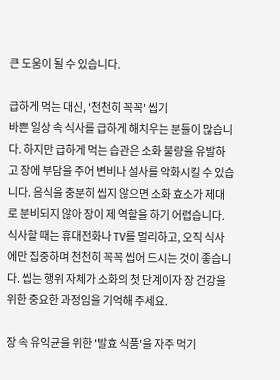큰 도움이 될 수 있습니다.

급하게 먹는 대신, '천천히 꼭꼭' 씹기
바쁜 일상 속 식사를 급하게 해치우는 분들이 많습니다. 하지만 급하게 먹는 습관은 소화 불량을 유발하고 장에 부담을 주어 변비나 설사를 악화시킬 수 있습니다. 음식을 충분히 씹지 않으면 소화 효소가 제대로 분비되지 않아 장이 제 역할을 하기 어렵습니다.
식사할 때는 휴대전화나 TV를 멀리하고, 오직 식사에만 집중하며 천천히 꼭꼭 씹어 드시는 것이 좋습니다. 씹는 행위 자체가 소화의 첫 단계이자 장 건강을 위한 중요한 과정임을 기억해 주세요.

장 속 유익균을 위한 '발효 식품'을 자주 먹기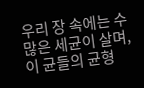우리 장 속에는 수많은 세균이 살며, 이 균들의 균형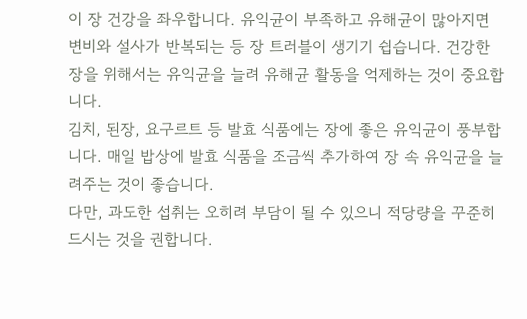이 장 건강을 좌우합니다. 유익균이 부족하고 유해균이 많아지면 변비와 설사가 반복되는 등 장 트러블이 생기기 쉽습니다. 건강한 장을 위해서는 유익균을 늘려 유해균 활동을 억제하는 것이 중요합니다.
김치, 된장, 요구르트 등 발효 식품에는 장에 좋은 유익균이 풍부합니다. 매일 밥상에 발효 식품을 조금씩 추가하여 장 속 유익균을 늘려주는 것이 좋습니다.
다만, 과도한 섭취는 오히려 부담이 될 수 있으니 적당량을 꾸준히 드시는 것을 권합니다.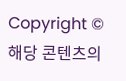Copyright © 해당 콘텐츠의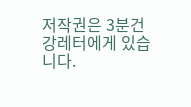저작권은 3분건강레터에게 있습니다.